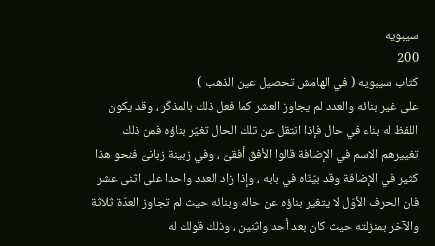سيبويه
200
كتاب سيبويه ( في الهامش تحصيل عين الذهب )
على غير بنائه والعدد لم يجاوز العشر كما فعل ذلك بالمذكّر ، وقد يكون اللفظ له بناء في حال فإذا انتقل عن تلك الحال تغيّر بناؤه فمن ذلك تغييرهم الاسم في الإضافة قالوا الأفق أفقىّ ، وفي زبينة زبانىّ فنحو هذا كثير في الإضافة وقد بيّنّاه في بابه ، وإذا زاد العدد واحدا على اثنى عشر فان الحرف الأوّل لا يتغير بناؤه عن حاله وبنائه حيث لم تجاوز العدّة ثلاثة والآخر بمنزلته حيث كان بعد أحد واثنين ، وذلك قولك له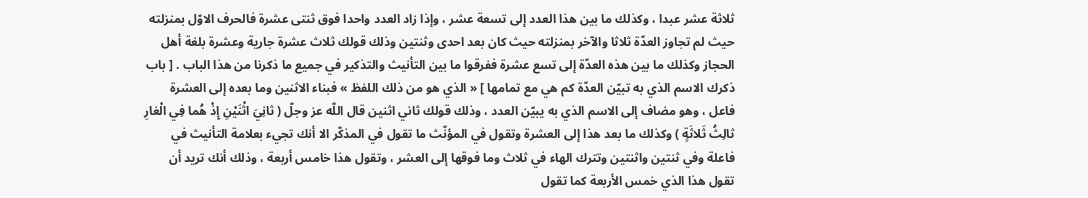ثلاثة عشر عبدا ، وكذلك ما بين هذا العدد إلى تسعة عشر ، وإذا زاد العدد واحدا فوق ثنتى عشرة فالحرف الاوّل بمنزلته حيث لم تجاوز العدّة ثلاثا والآخر بمنزلته حيث كان بعد احدى وثنتين وذلك قولك ثلاث عشرة جارية وعشرة بلغة أهل الحجاز وكذلك ما بين هذه العدّة إلى تسع عشرة ففرقوا ما بين التأنيث والتذكير في جميع ما ذكرنا من هذا الباب . [ باب ذكرك الاسم الذي به تبيّن العدّة كم هي مع تمامها ] « الذي هو من ذلك اللفظ » فبناء الاثنين وما بعده إلى العشرة فاعل ، وهو مضاف إلى الاسم الذي به يبيّن العدد ، وذلك قولك ثاني اثنين قال اللّه عز وجلّ ( ثانِيَ اثْنَيْنِ إِذْ هُما فِي الْغارِ ثالِثُ ثَلاثَةٍ ) وكذلك ما بعد هذا إلى العشرة وتقول في المؤنّث ما تقول في المذكّر الا أنك تجيء بعلامة التأنيث في فاعلة وفي ثنتين واثنتين وتترك الهاء في ثلاث وما فوقها إلى العشر ، وتقول هذا خامس أربعة ، وذلك أنك تريد أن تقول هذا الذي خمس الأربعة كما تقول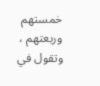خمستهم وربعتهم ، وتقول في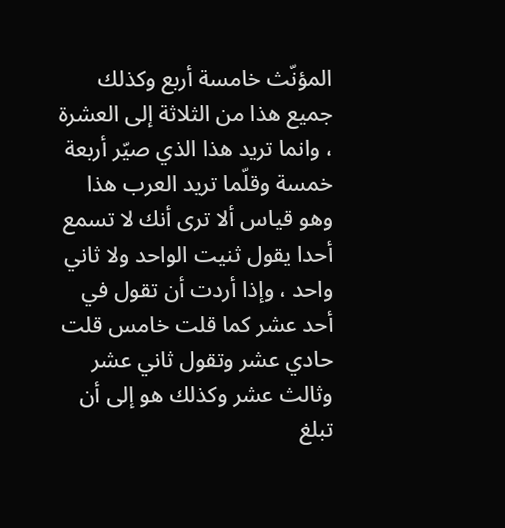المؤنّث خامسة أربع وكذلك جميع هذا من الثلاثة إلى العشرة ، وانما تريد هذا الذي صيّر أربعة خمسة وقلّما تريد العرب هذا وهو قياس ألا ترى أنك لا تسمع أحدا يقول ثنيت الواحد ولا ثاني واحد ، وإذا أردت أن تقول في أحد عشر كما قلت خامس قلت حادي عشر وتقول ثاني عشر وثالث عشر وكذلك هو إلى أن تبلغ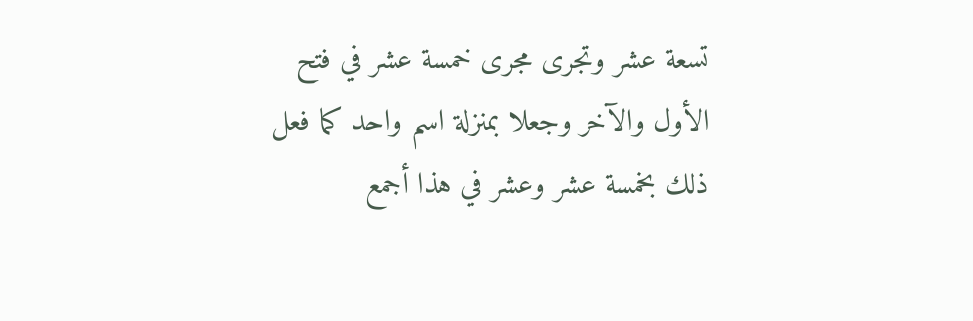تسعة عشر وتجرى مجرى خمسة عشر في فتح الأول والآخر وجعلا بمنزلة اسم واحد كما فعل ذلك بخمسة عشر وعشر في هذا أجمع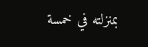بمنزلته في خمسة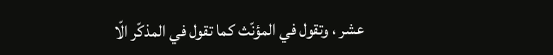عشر ، وتقول في المؤنّث كما تقول في المذكّر الّا